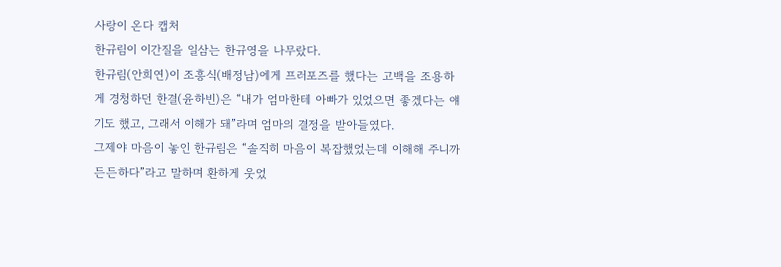사랑이 온다 캡처
한규림이 이간질을 일삼는 한규영을 나무랐다.
한규림(안희연)이 조흥식(배정남)에게 프러포즈를 했다는 고백을 조용하게 경청하던 한결(윤하빈)은 “내가 엄마한테 아빠가 있었으면 좋겠다는 얘기도 했고, 그래서 이해가 돼”라며 엄마의 결정을 받아들였다.
그제야 마음이 놓인 한규림은 “솔직히 마음이 복잡했었는데 이해해 주니까 든든하다”라고 말하며 환하게 웃었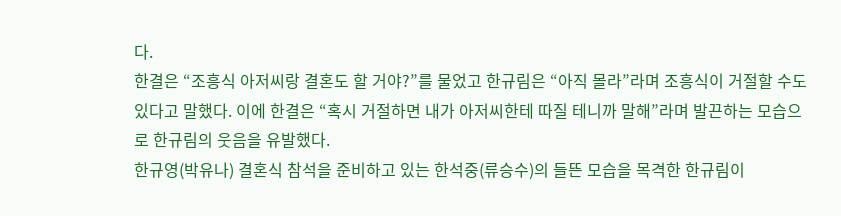다.
한결은 “조흥식 아저씨랑 결혼도 할 거야?”를 물었고 한규림은 “아직 몰라”라며 조흥식이 거절할 수도 있다고 말했다. 이에 한결은 “혹시 거절하면 내가 아저씨한테 따질 테니까 말해”라며 발끈하는 모습으로 한규림의 웃음을 유발했다.
한규영(박유나) 결혼식 참석을 준비하고 있는 한석중(류승수)의 들뜬 모습을 목격한 한규림이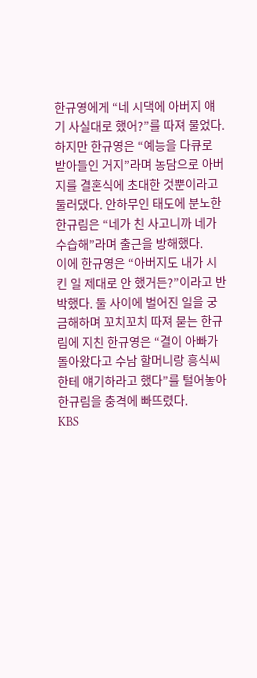한규영에게 “네 시댁에 아버지 얘기 사실대로 했어?”를 따져 물었다.
하지만 한규영은 “예능을 다큐로 받아들인 거지”라며 농담으로 아버지를 결혼식에 초대한 것뿐이라고 둘러댔다. 안하무인 태도에 분노한 한규림은 “네가 친 사고니까 네가 수습해”라며 출근을 방해했다.
이에 한규영은 “아버지도 내가 시킨 일 제대로 안 했거든?”이라고 반박했다. 둘 사이에 벌어진 일을 궁금해하며 꼬치꼬치 따져 묻는 한규림에 지친 한규영은 “결이 아빠가 돌아왔다고 수남 할머니랑 흥식씨한테 얘기하라고 했다”를 털어놓아 한규림을 충격에 빠뜨렸다.
KBS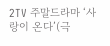2TV 주말드라마 ‘사랑이 온다’(극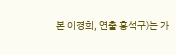본 이경희, 연출 홍석구)는 가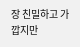장 친밀하고 가깝지만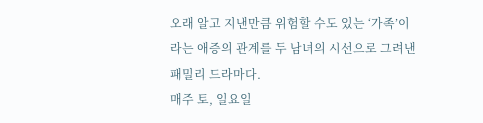오래 알고 지낸만큼 위험할 수도 있는 ‘가족’이라는 애증의 관계를 두 남녀의 시선으로 그려낸 패밀리 드라마다.
매주 토, 일요일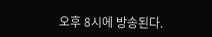오후 8시에 방송된다.